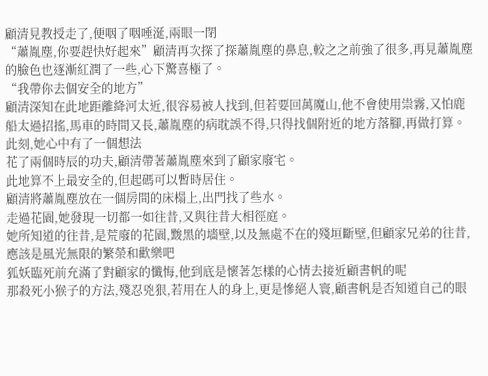顧清見教授走了,便咽了咽唾涎,兩眼一閉
“蕭胤塵,你要趕快好起來”顧清再次探了探蕭胤塵的鼻息,較之之前強了很多,再見蕭胤塵的臉色也逐漸紅潤了一些,心下驚喜極了。
“我帶你去個安全的地方”
顧清深知在此地距離絳河太近,很容易被人找到,但若要回萬魔山,他不會使用祟霧,又怕鹿船太過招搖,馬車的時間又長,蕭胤塵的病耽誤不得,只得找個附近的地方落腳,再做打算。
此刻,她心中有了一個想法
花了兩個時辰的功夫,顧清帶著蕭胤塵來到了顧家廢宅。
此地算不上最安全的,但起碼可以暫時居住。
顧清將蕭胤塵放在一個房間的床榻上,出門找了些水。
走過花園,她發現一切都一如往昔,又與往昔大相徑庭。
她所知道的往昔,是荒廢的花園,黢黑的墻壁,以及無處不在的殘垣斷壁,但顧家兄弟的往昔,應該是風光無限的繁榮和歡樂吧
狐妖臨死前充滿了對顧家的懺悔,他到底是懷著怎樣的心情去接近顧書帆的呢
那殺死小猴子的方法,殘忍兇狠,若用在人的身上,更是慘絕人寰,顧書帆是否知道自己的眼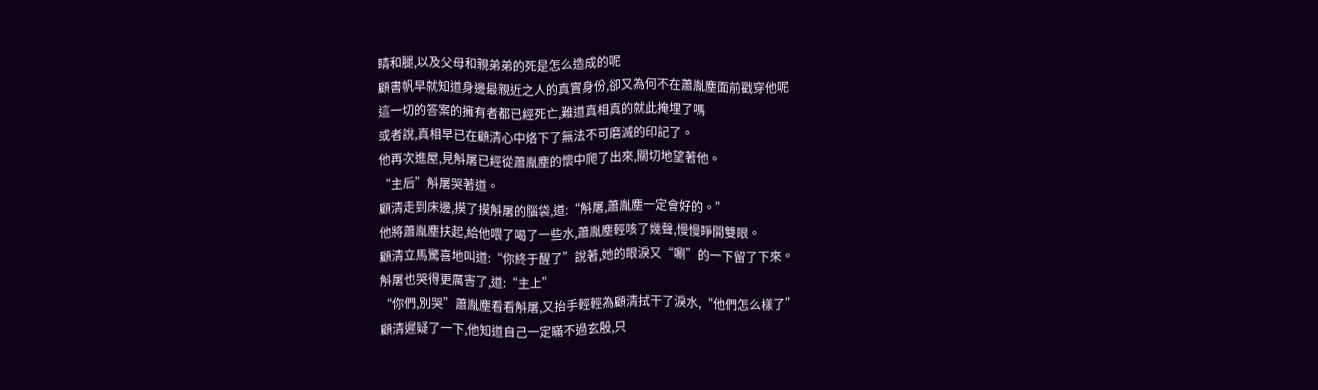睛和腿,以及父母和親弟弟的死是怎么造成的呢
顧書帆早就知道身邊最親近之人的真實身份,卻又為何不在蕭胤塵面前戳穿他呢
這一切的答案的擁有者都已經死亡,難道真相真的就此掩埋了嗎
或者說,真相早已在顧清心中烙下了無法不可磨滅的印記了。
他再次進屋,見斛屠已經從蕭胤塵的懷中爬了出來,關切地望著他。
“主后”斛屠哭著道。
顧清走到床邊,摸了摸斛屠的腦袋,道:“斛屠,蕭胤塵一定會好的。”
他將蕭胤塵扶起,給他喂了喝了一些水,蕭胤塵輕咳了幾聲,慢慢睜開雙眼。
顧清立馬驚喜地叫道:“你終于醒了”說著,她的眼淚又“唰”的一下留了下來。
斛屠也哭得更厲害了,道:“主上”
“你們,別哭”蕭胤塵看看斛屠,又抬手輕輕為顧清拭干了淚水,“他們怎么樣了”
顧清遲疑了一下,他知道自己一定瞞不過玄殷,只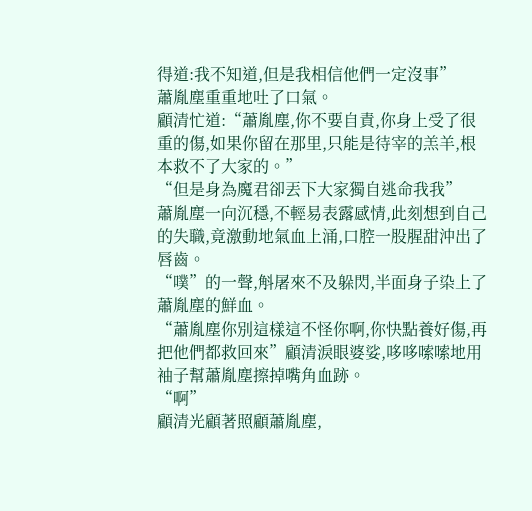得道:我不知道,但是我相信他們一定沒事”
蕭胤塵重重地吐了口氣。
顧清忙道:“蕭胤塵,你不要自責,你身上受了很重的傷,如果你留在那里,只能是待宰的羔羊,根本救不了大家的。”
“但是身為魔君卻丟下大家獨自逃命我我”
蕭胤塵一向沉穩,不輕易表露感情,此刻想到自己的失職,竟激動地氣血上涌,口腔一股腥甜沖出了唇齒。
“噗”的一聲,斛屠來不及躲閃,半面身子染上了蕭胤塵的鮮血。
“蕭胤塵你別這樣這不怪你啊,你快點養好傷,再把他們都救回來”顧清淚眼婆娑,哆哆嗦嗦地用袖子幫蕭胤塵擦掉嘴角血跡。
“啊”
顧清光顧著照顧蕭胤塵,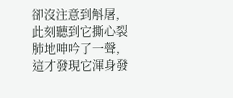卻沒注意到斛屠,此刻聽到它撕心裂肺地呻吟了一聲,這才發現它渾身發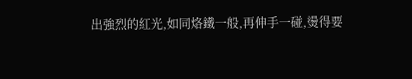出強烈的紅光,如同烙鐵一般,再伸手一碰,燙得要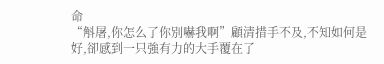命
“斛屠,你怎么了你別嚇我啊”顧清措手不及,不知如何是好,卻感到一只強有力的大手覆在了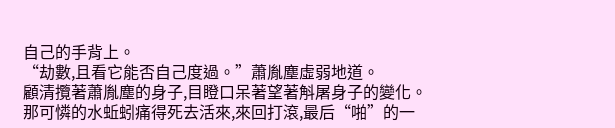自己的手背上。
“劫數,且看它能否自己度過。”蕭胤塵虛弱地道。
顧清攬著蕭胤塵的身子,目瞪口呆著望著斛屠身子的變化。
那可憐的水蚯蚓痛得死去活來,來回打滾,最后“啪”的一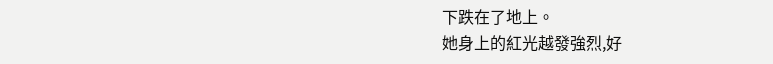下跌在了地上。
她身上的紅光越發強烈,好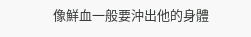像鮮血一般要沖出他的身體